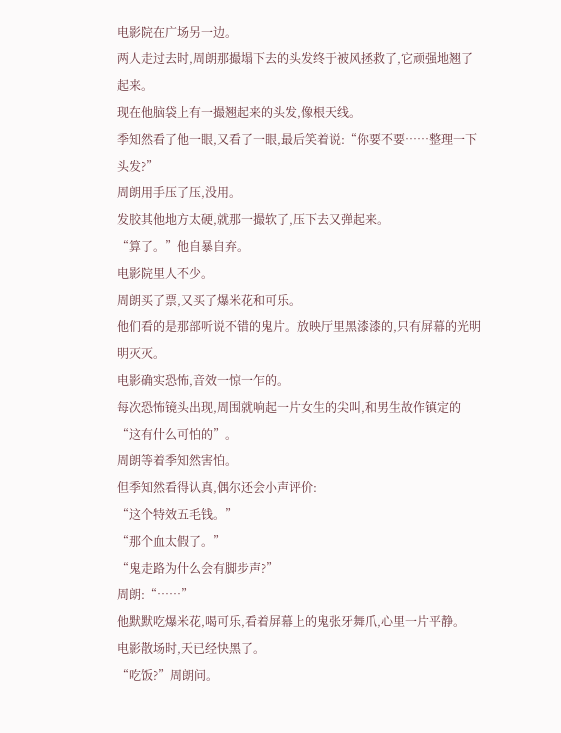电影院在广场另一边。
两人走过去时,周朗那撮塌下去的头发终于被风拯救了,它顽强地翘了起来。
现在他脑袋上有一撮翘起来的头发,像根天线。
季知然看了他一眼,又看了一眼,最后笑着说:“你要不要……整理一下头发?”
周朗用手压了压,没用。
发胶其他地方太硬,就那一撮软了,压下去又弹起来。
“算了。”他自暴自弃。
电影院里人不少。
周朗买了票,又买了爆米花和可乐。
他们看的是那部听说不错的鬼片。放映厅里黑漆漆的,只有屏幕的光明明灭灭。
电影确实恐怖,音效一惊一乍的。
每次恐怖镜头出现,周围就响起一片女生的尖叫,和男生故作镇定的“这有什么可怕的”。
周朗等着季知然害怕。
但季知然看得认真,偶尔还会小声评价:
“这个特效五毛钱。”
“那个血太假了。”
“鬼走路为什么会有脚步声?”
周朗:“……”
他默默吃爆米花,喝可乐,看着屏幕上的鬼张牙舞爪,心里一片平静。
电影散场时,天已经快黑了。
“吃饭?”周朗问。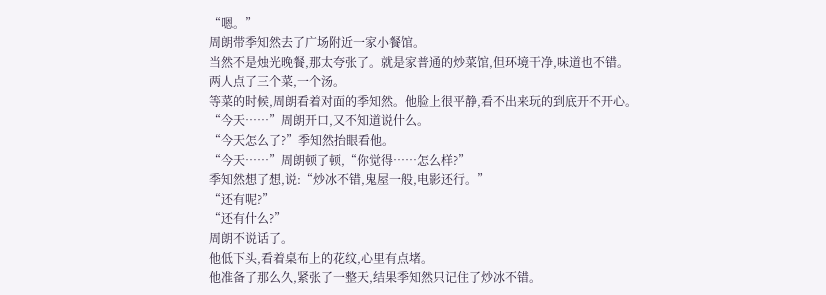“嗯。”
周朗带季知然去了广场附近一家小餐馆。
当然不是烛光晚餐,那太夸张了。就是家普通的炒菜馆,但环境干净,味道也不错。
两人点了三个菜,一个汤。
等菜的时候,周朗看着对面的季知然。他脸上很平静,看不出来玩的到底开不开心。
“今天……”周朗开口,又不知道说什么。
“今天怎么了?”季知然抬眼看他。
“今天……”周朗顿了顿,“你觉得……怎么样?”
季知然想了想,说:“炒冰不错,鬼屋一般,电影还行。”
“还有呢?”
“还有什么?”
周朗不说话了。
他低下头,看着桌布上的花纹,心里有点堵。
他准备了那么久,紧张了一整天,结果季知然只记住了炒冰不错。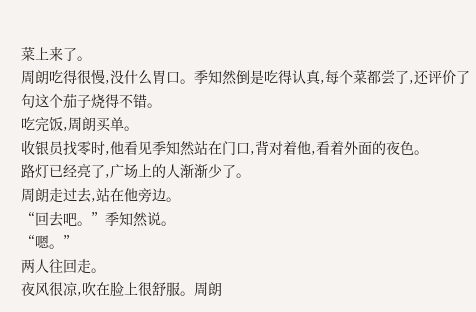菜上来了。
周朗吃得很慢,没什么胃口。季知然倒是吃得认真,每个菜都尝了,还评价了句这个茄子烧得不错。
吃完饭,周朗买单。
收银员找零时,他看见季知然站在门口,背对着他,看着外面的夜色。
路灯已经亮了,广场上的人渐渐少了。
周朗走过去,站在他旁边。
“回去吧。”季知然说。
“嗯。”
两人往回走。
夜风很凉,吹在脸上很舒服。周朗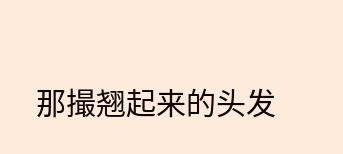那撮翘起来的头发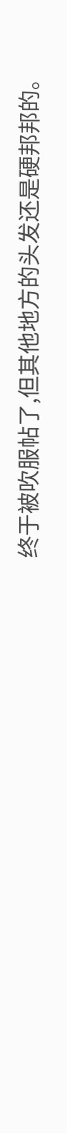终于被吹服帖了,但其他地方的头发还是硬邦邦的。